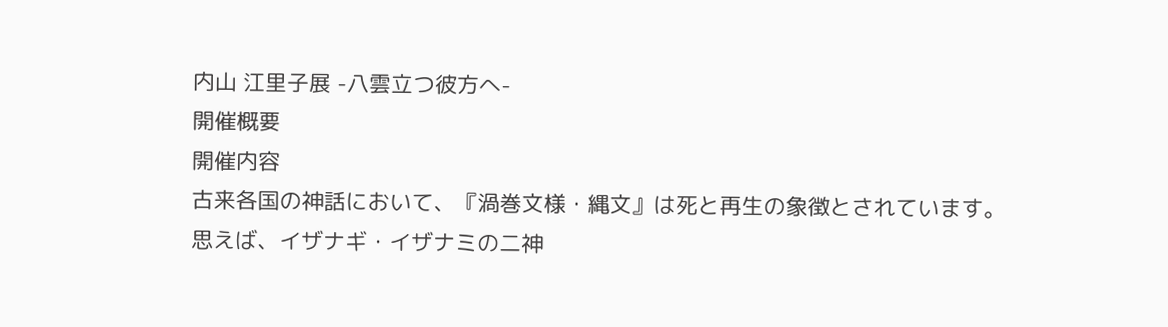内山 江里子展 -八雲立つ彼方へ-
開催概要
開催内容
古来各国の神話において、『渦巻文様・縄文』は死と再生の象徴とされています。
思えば、イザナギ・イザナミの二神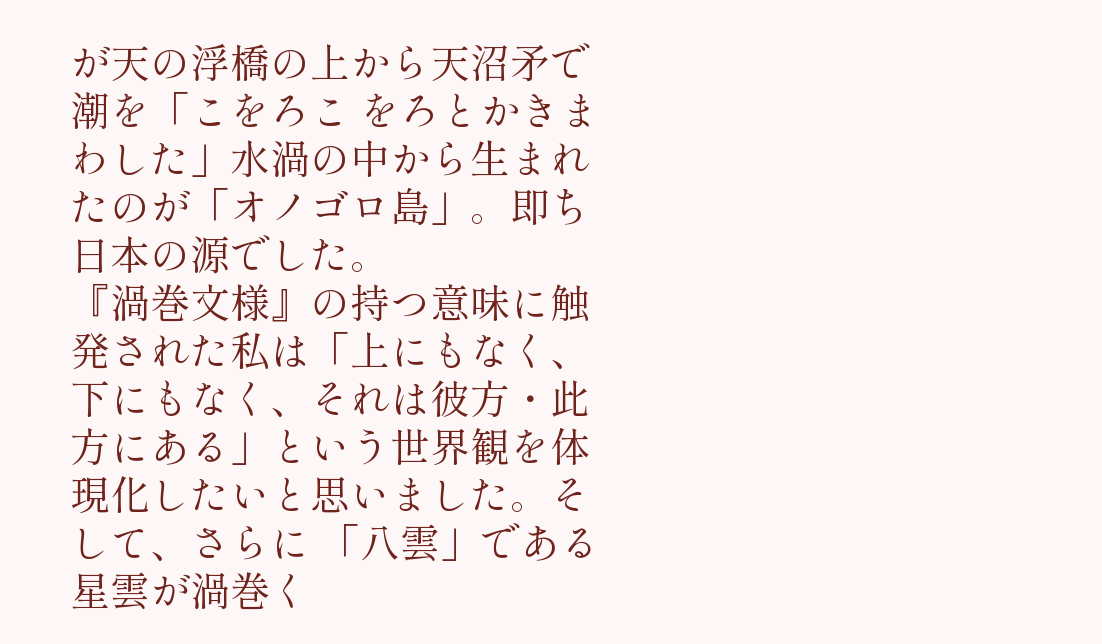が天の浮橋の上から天沼矛で潮を「こをろこ をろとかきまわした」水渦の中から生まれたのが「オノゴロ島」。即ち日本の源でした。
『渦巻文様』の持つ意味に触発された私は「上にもなく、下にもなく、それは彼方・此方にある」という世界観を体現化したいと思いました。そして、さらに 「八雲」である星雲が渦巻く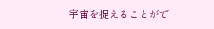宇宙を捉えることがで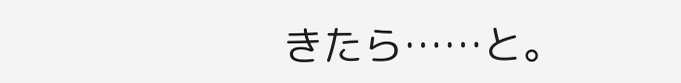きたら……と。